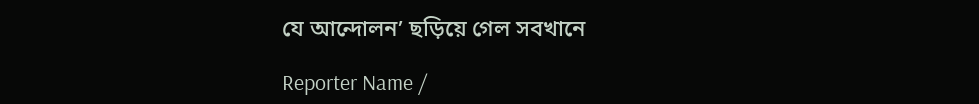যে আন্দোলন’ ছড়িয়ে গেল সবখানে

Reporter Name /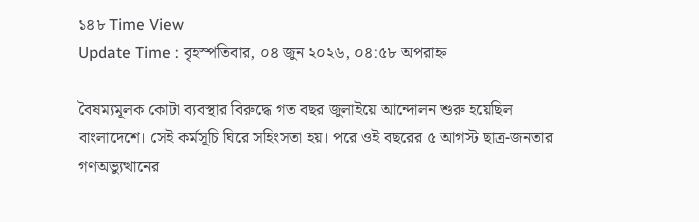১৪৮ Time View
Update Time : বৃহস্পতিবার, ০৪ জুন ২০২৬, ০৪:৫৮ অপরাহ্ন

বৈষম্যমূলক কোটা ব্যবস্থার বিরুদ্ধে গত বছর জুলাইয়ে আন্দোলন শুরু হয়েছিল বাংলাদেশে। সেই কর্মসূচি ঘিরে সহিংসতা হয়। পরে ওই বছরের ৫ আগস্ট ছাত্র-জনতার গণঅভ্যুত্থানের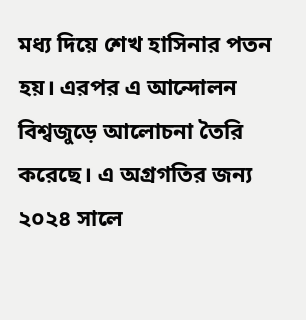মধ্য দিয়ে শেখ হাসিনার পতন হয়। এরপর এ আন্দোলন বিশ্বজুড়ে আলোচনা তৈরি করেছে। এ অগ্রগতির জন্য ২০২৪ সালে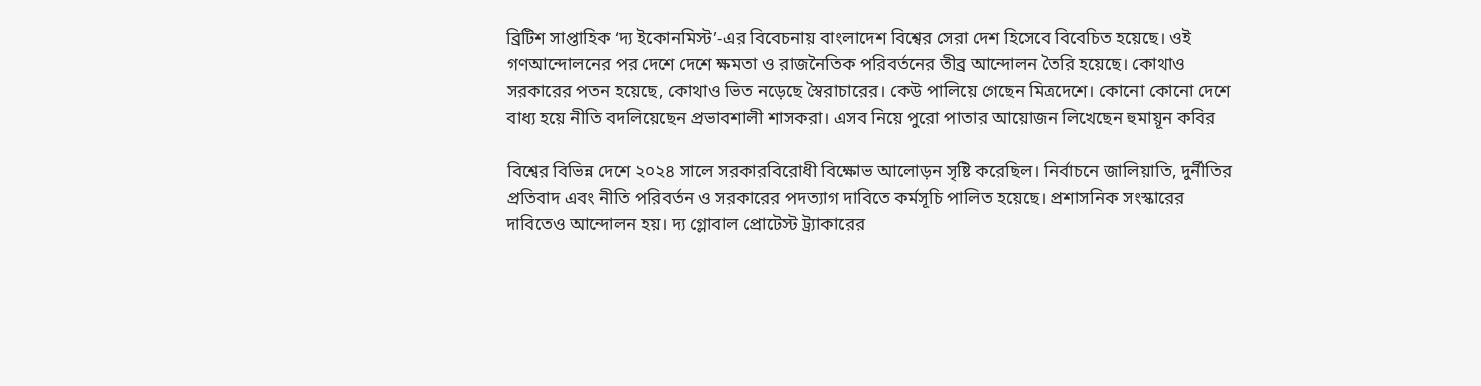ব্রিটিশ সাপ্তাহিক ‘দ্য ইকোনমিস্ট’-এর বিবেচনায় বাংলাদেশ বিশ্বের সেরা দেশ হিসেবে বিবেচিত হয়েছে। ওই গণআন্দোলনের পর দেশে দেশে ক্ষমতা ও রাজনৈতিক পরিবর্তনের তীব্র আন্দোলন তৈরি হয়েছে। কোথাও সরকারের পতন হয়েছে, কোথাও ভিত নড়েছে স্বৈরাচারের। কেউ পালিয়ে গেছেন মিত্রদেশে। কোনো কোনো দেশে বাধ্য হয়ে নীতি বদলিয়েছেন প্রভাবশালী শাসকরা। এসব নিয়ে পুরো পাতার আয়োজন লিখেছেন হুমায়ূন কবির

বিশ্বের বিভিন্ন দেশে ২০২৪ সালে সরকারবিরোধী বিক্ষোভ আলোড়ন সৃষ্টি করেছিল। নির্বাচনে জালিয়াতি, দুর্নীতির প্রতিবাদ এবং নীতি পরিবর্তন ও সরকারের পদত্যাগ দাবিতে কর্মসূচি পালিত হয়েছে। প্রশাসনিক সংস্কারের দাবিতেও আন্দোলন হয়। দ্য গ্লোবাল প্রোটেস্ট ট্র্যাকারের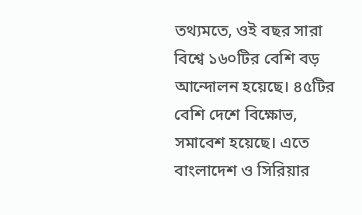তথ্যমতে, ওই বছর সারা বিশ্বে ১৬০টির বেশি বড় আন্দোলন হয়েছে। ৪৫টির বেশি দেশে বিক্ষোভ, সমাবেশ হয়েছে। এতে বাংলাদেশ ও সিরিয়ার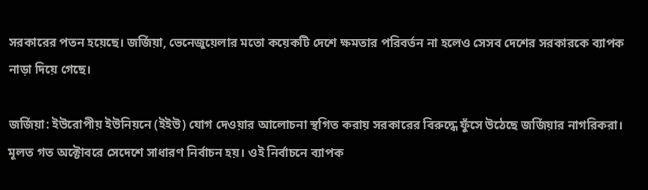সরকারের পতন হয়েছে। জর্জিয়া, ভেনেজুয়েলার মতো কয়েকটি দেশে ক্ষমতার পরিবর্তন না হলেও সেসব দেশের সরকারকে ব্যাপক নাড়া দিয়ে গেছে।

জর্জিয়া: ইউরোপীয় ইউনিয়নে (ইইউ) যোগ দেওয়ার আলোচনা স্থগিত করায় সরকারের বিরুদ্ধে ফুঁসে উঠেছে জর্জিয়ার নাগরিকরা। মূলত গত অক্টোবরে সেদেশে সাধারণ নির্বাচন হয়। ওই নির্বাচনে ব্যাপক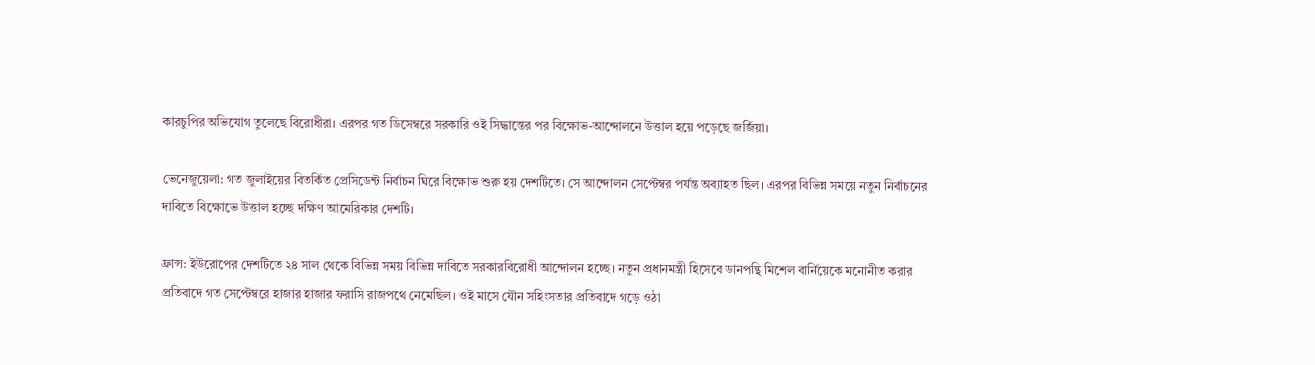কারচুপির অভিযোগ তুলেছে বিরোধীরা। এরপর গত ডিসেম্বরে সরকারি ওই সিদ্ধান্তের পর বিক্ষোভ-আন্দোলনে উত্তাল হয়ে পড়েছে জর্জিয়া।

ভেনেজুয়েলা: গত জুলাইয়ের বিতর্কিত প্রেসিডেন্ট নির্বাচন ঘিরে বিক্ষোভ শুরু হয় দেশটিতে। সে আন্দোলন সেপ্টেম্বর পর্যন্ত অব্যাহত ছিল। এরপর বিভিন্ন সময়ে নতুন নির্বাচনের দাবিতে বিক্ষোভে উত্তাল হচ্ছে দক্ষিণ আমেরিকার দেশটি।

ফ্রান্স: ইউরোপের দেশটিতে ২৪ সাল থেকে বিভিন্ন সময় বিভিন্ন দাবিতে সরকারবিরোধী আন্দোলন হচ্ছে। নতুন প্রধানমন্ত্রী হিসেবে ডানপন্থি মিশেল বার্নিয়েকে মনোনীত করার প্রতিবাদে গত সেপ্টেম্বরে হাজার হাজার ফরাসি রাজপথে নেমেছিল। ওই মাসে যৌন সহিংসতার প্রতিবাদে গড়ে ওঠা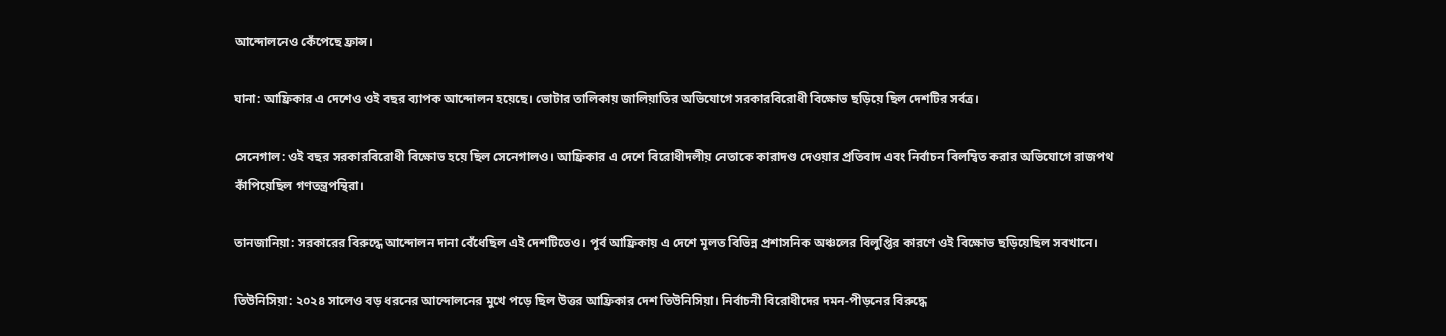আন্দোলনেও কেঁপেছে ফ্রান্স।

ঘানা: আফ্রিকার এ দেশেও ওই বছর ব্যাপক আন্দোলন হয়েছে। ভোটার তালিকায় জালিয়াতির অভিযোগে সরকারবিরোধী বিক্ষোভ ছড়িয়ে ছিল দেশটির সর্বত্র।

সেনেগাল: ওই বছর সরকারবিরোধী বিক্ষোভ হয়ে ছিল সেনেগালও। আফ্রিকার এ দেশে বিরোধীদলীয় নেতাকে কারাদণ্ড দেওয়ার প্রতিবাদ এবং নির্বাচন বিলম্বিত করার অভিযোগে রাজপথ কাঁপিয়েছিল গণতন্ত্রপন্থিরা।

তানজানিয়া: সরকারের বিরুদ্ধে আন্দোলন দানা বেঁধেছিল এই দেশটিতেও। পূর্ব আফ্রিকায় এ দেশে মূলত বিভিন্ন প্রশাসনিক অঞ্চলের বিলুপ্তির কারণে ওই বিক্ষোভ ছড়িয়েছিল সবখানে।

তিউনিসিয়া: ২০২৪ সালেও বড় ধরনের আন্দোলনের মুখে পড়ে ছিল উত্তর আফ্রিকার দেশ তিউনিসিয়া। নির্বাচনী বিরোধীদের দমন-পীড়নের বিরুদ্ধে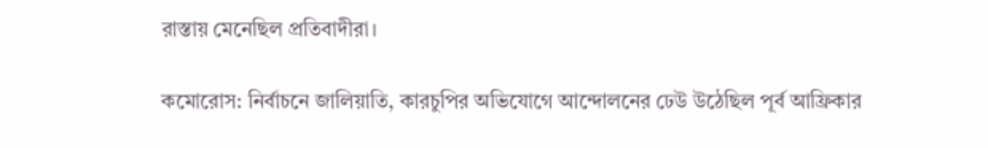রাস্তায় মেনেছিল প্রতিবাদীরা।

কমোরোস: নির্বাচনে জালিয়াতি, কারচুপির অভিযোগে আন্দোলনের ঢেউ উঠেছিল পূর্ব আফ্রিকার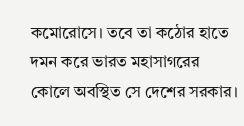কমোরোসে। তবে তা কঠোর হাতে দমন করে ভারত মহাসাগরের কোলে অবস্থিত সে দেশের সরকার।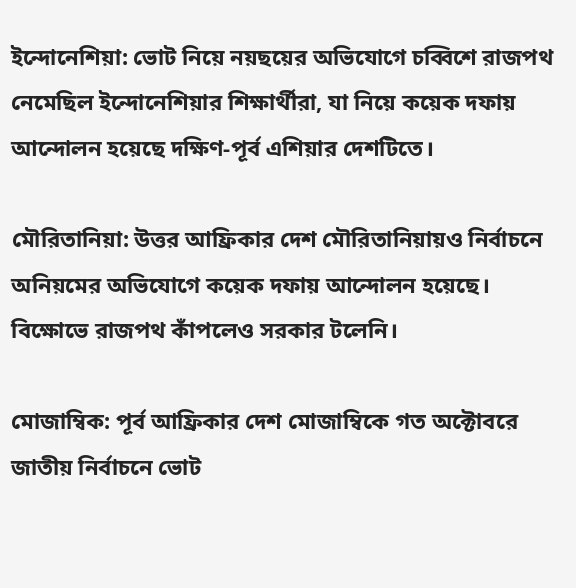ইন্দোনেশিয়া: ভোট নিয়ে নয়ছয়ের অভিযোগে চব্বিশে রাজপথ নেমেছিল ইন্দোনেশিয়ার শিক্ষার্থীরা, যা নিয়ে কয়েক দফায় আন্দোলন হয়েছে দক্ষিণ-পূর্ব এশিয়ার দেশটিতে।

মৌরিতানিয়া: উত্তর আফ্রিকার দেশ মৌরিতানিয়ায়ও নির্বাচনে অনিয়মের অভিযোগে কয়েক দফায় আন্দোলন হয়েছে। বিক্ষোভে রাজপথ কাঁপলেও সরকার টলেনি।

মোজাম্বিক: পূর্ব আফ্রিকার দেশ মোজাম্বিকে গত অক্টোবরে জাতীয় নির্বাচনে ভোট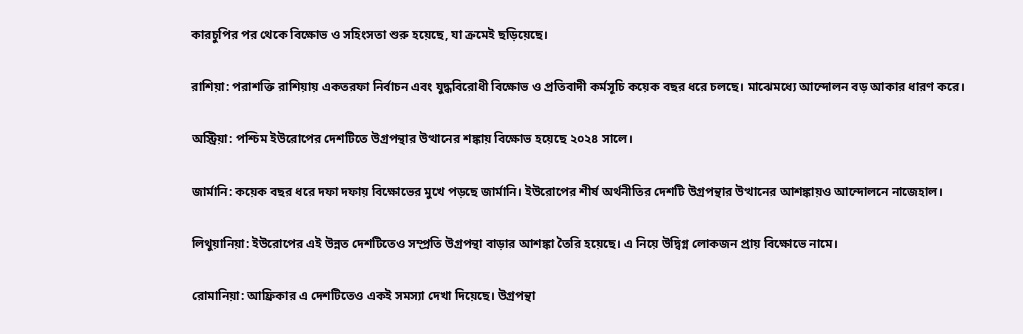কারচুপির পর থেকে বিক্ষোভ ও সহিংসতা শুরু হয়েছে, যা ক্রমেই ছড়িয়েছে।

রাশিয়া: পরাশক্তি রাশিয়ায় একতরফা নির্বাচন এবং যুদ্ধবিরোধী বিক্ষোভ ও প্রতিবাদী কর্মসূচি কয়েক বছর ধরে চলছে। মাঝেমধ্যে আন্দোলন বড় আকার ধারণ করে।

অস্ট্রিয়া: পশ্চিম ইউরোপের দেশটিতে উগ্রপন্থার উত্থানের শঙ্কায় বিক্ষোভ হয়েছে ২০২৪ সালে।

জার্মানি: কয়েক বছর ধরে দফা দফায় বিক্ষোভের মুখে পড়ছে জার্মানি। ইউরোপের শীর্ষ অর্থনীতির দেশটি উগ্রপন্থার উত্থানের আশঙ্কায়ও আন্দোলনে নাজেহাল।

লিথুয়ানিয়া: ইউরোপের এই উন্নত দেশটিতেও সম্প্রতি উগ্রপন্থা বাড়ার আশঙ্কা তৈরি হয়েছে। এ নিয়ে উদ্বিগ্ন লোকজন প্রায় বিক্ষোভে নামে।

রোমানিয়া: আফ্রিকার এ দেশটিতেও একই সমস্যা দেখা দিয়েছে। উগ্রপন্থা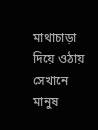মাথাচাড়া দিয়ে ওঠায় সেখানে মানুষ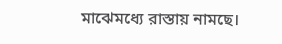মাঝেমধ্যে রাস্তায় নামছে।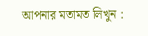আপনার মতামত লিখুন :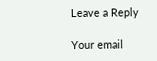Leave a Reply

Your email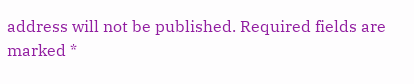address will not be published. Required fields are marked *